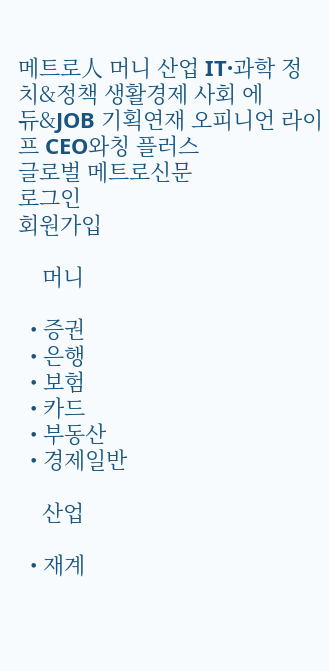메트로人 머니 산업 IT·과학 정치&정책 생활경제 사회 에듀&JOB 기획연재 오피니언 라이프 CEO와칭 플러스
글로벌 메트로신문
로그인
회원가입

    머니

  • 증권
  • 은행
  • 보험
  • 카드
  • 부동산
  • 경제일반

    산업

  • 재계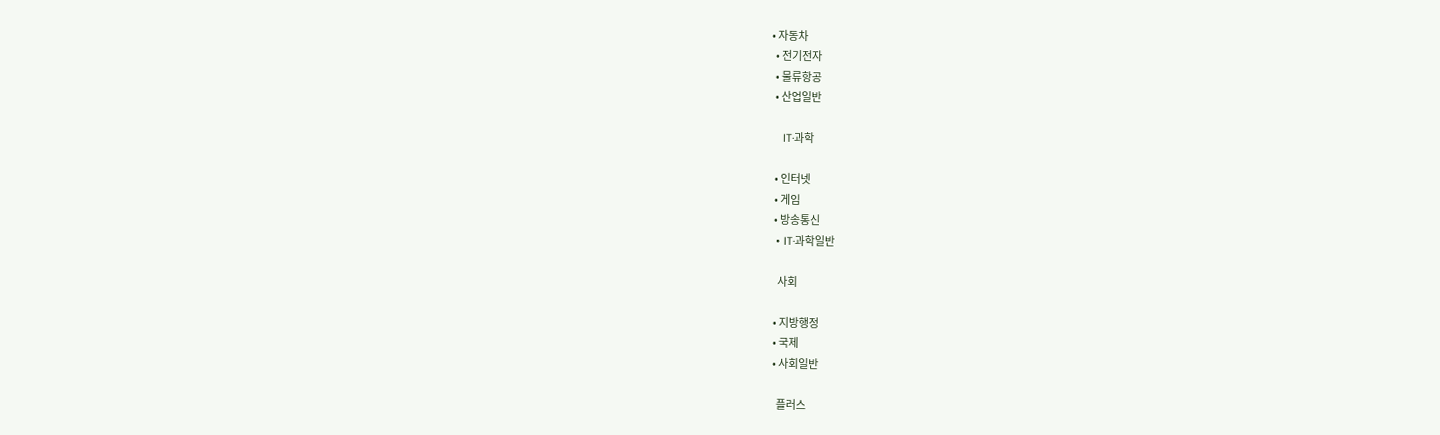• 자동차
  • 전기전자
  • 물류항공
  • 산업일반

    IT·과학

  • 인터넷
  • 게임
  • 방송통신
  • IT·과학일반

    사회

  • 지방행정
  • 국제
  • 사회일반

    플러스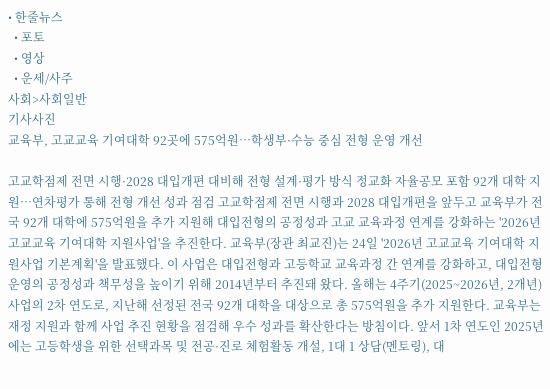• 한줄뉴스
  • 포토
  • 영상
  • 운세/사주
사회>사회일반
기사사진
교육부, 고교교육 기여대학 92곳에 575억원…학생부·수능 중심 전형 운영 개선

고교학점제 전면 시행·2028 대입개편 대비해 전형 설계·평가 방식 정교화 자율공모 포함 92개 대학 지원…연차평가 통해 전형 개선 성과 점검 고교학점제 전면 시행과 2028 대입개편을 앞두고 교육부가 전국 92개 대학에 575억원을 추가 지원해 대입전형의 공정성과 고교 교육과정 연계를 강화하는 '2026년 고교교육 기여대학 지원사업'을 추진한다. 교육부(장관 최교진)는 24일 '2026년 고교교육 기여대학 지원사업 기본계획'을 발표했다. 이 사업은 대입전형과 고등학교 교육과정 간 연계를 강화하고, 대입전형 운영의 공정성과 책무성을 높이기 위해 2014년부터 추진돼 왔다. 올해는 4주기(2025~2026년, 2개년) 사업의 2차 연도로, 지난해 선정된 전국 92개 대학을 대상으로 총 575억원을 추가 지원한다. 교육부는 재정 지원과 함께 사업 추진 현황을 점검해 우수 성과를 확산한다는 방침이다. 앞서 1차 연도인 2025년에는 고등학생을 위한 선택과목 및 전공·진로 체험활동 개설, 1대 1 상담(멘토링), 대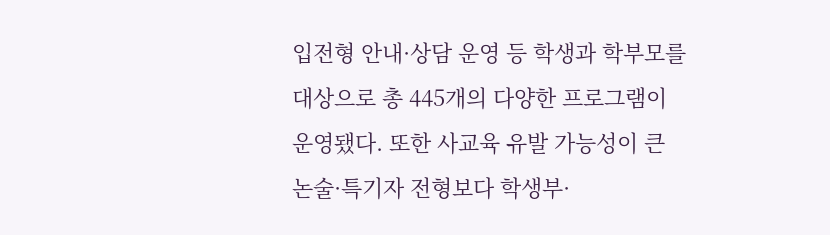입전형 안내·상담 운영 등 학생과 학부모를 대상으로 총 445개의 다양한 프로그램이 운영됐다. 또한 사교육 유발 가능성이 큰 논술·특기자 전형보다 학생부·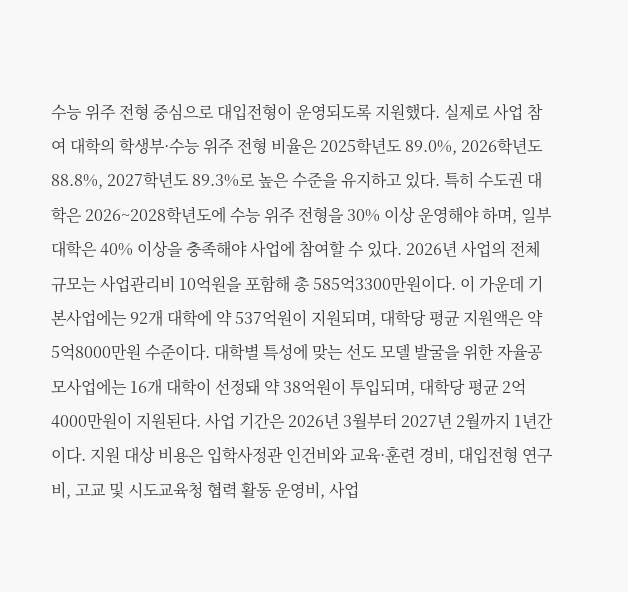수능 위주 전형 중심으로 대입전형이 운영되도록 지원했다. 실제로 사업 참여 대학의 학생부·수능 위주 전형 비율은 2025학년도 89.0%, 2026학년도 88.8%, 2027학년도 89.3%로 높은 수준을 유지하고 있다. 특히 수도권 대학은 2026~2028학년도에 수능 위주 전형을 30% 이상 운영해야 하며, 일부 대학은 40% 이상을 충족해야 사업에 참여할 수 있다. 2026년 사업의 전체 규모는 사업관리비 10억원을 포함해 총 585억3300만원이다. 이 가운데 기본사업에는 92개 대학에 약 537억원이 지원되며, 대학당 평균 지원액은 약 5억8000만원 수준이다. 대학별 특성에 맞는 선도 모델 발굴을 위한 자율공모사업에는 16개 대학이 선정돼 약 38억원이 투입되며, 대학당 평균 2억4000만원이 지원된다. 사업 기간은 2026년 3월부터 2027년 2월까지 1년간이다. 지원 대상 비용은 입학사정관 인건비와 교육·훈련 경비, 대입전형 연구비, 고교 및 시도교육청 협력 활동 운영비, 사업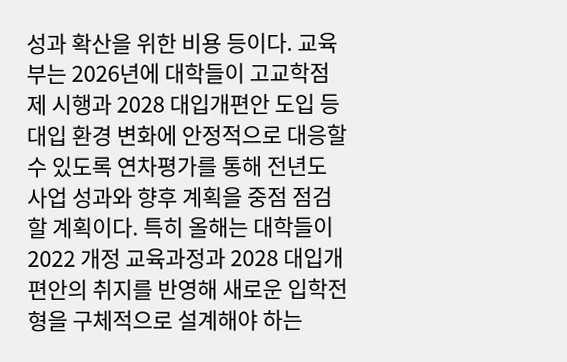성과 확산을 위한 비용 등이다. 교육부는 2026년에 대학들이 고교학점제 시행과 2028 대입개편안 도입 등 대입 환경 변화에 안정적으로 대응할 수 있도록 연차평가를 통해 전년도 사업 성과와 향후 계획을 중점 점검할 계획이다. 특히 올해는 대학들이 2022 개정 교육과정과 2028 대입개편안의 취지를 반영해 새로운 입학전형을 구체적으로 설계해야 하는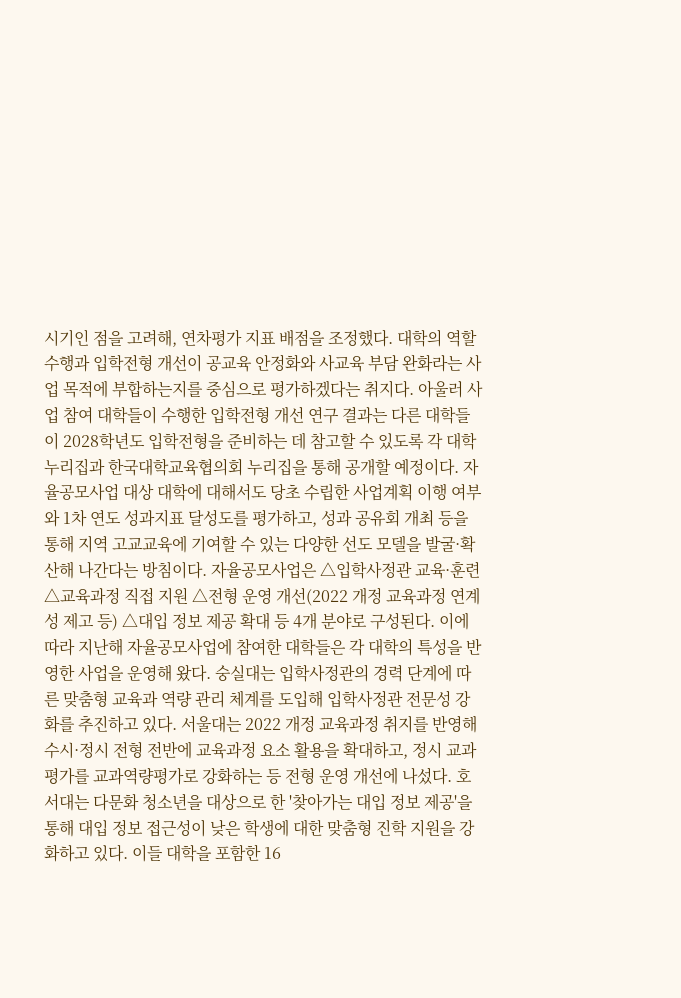시기인 점을 고려해, 연차평가 지표 배점을 조정했다. 대학의 역할 수행과 입학전형 개선이 공교육 안정화와 사교육 부담 완화라는 사업 목적에 부합하는지를 중심으로 평가하겠다는 취지다. 아울러 사업 참여 대학들이 수행한 입학전형 개선 연구 결과는 다른 대학들이 2028학년도 입학전형을 준비하는 데 참고할 수 있도록 각 대학 누리집과 한국대학교육협의회 누리집을 통해 공개할 예정이다. 자율공모사업 대상 대학에 대해서도 당초 수립한 사업계획 이행 여부와 1차 연도 성과지표 달성도를 평가하고, 성과 공유회 개최 등을 통해 지역 고교교육에 기여할 수 있는 다양한 선도 모델을 발굴·확산해 나간다는 방침이다. 자율공모사업은 △입학사정관 교육·훈련 △교육과정 직접 지원 △전형 운영 개선(2022 개정 교육과정 연계성 제고 등) △대입 정보 제공 확대 등 4개 분야로 구성된다. 이에 따라 지난해 자율공모사업에 참여한 대학들은 각 대학의 특성을 반영한 사업을 운영해 왔다. 숭실대는 입학사정관의 경력 단계에 따른 맞춤형 교육과 역량 관리 체계를 도입해 입학사정관 전문성 강화를 추진하고 있다. 서울대는 2022 개정 교육과정 취지를 반영해 수시·정시 전형 전반에 교육과정 요소 활용을 확대하고, 정시 교과평가를 교과역량평가로 강화하는 등 전형 운영 개선에 나섰다. 호서대는 다문화 청소년을 대상으로 한 '찾아가는 대입 정보 제공'을 통해 대입 정보 접근성이 낮은 학생에 대한 맞춤형 진학 지원을 강화하고 있다. 이들 대학을 포함한 16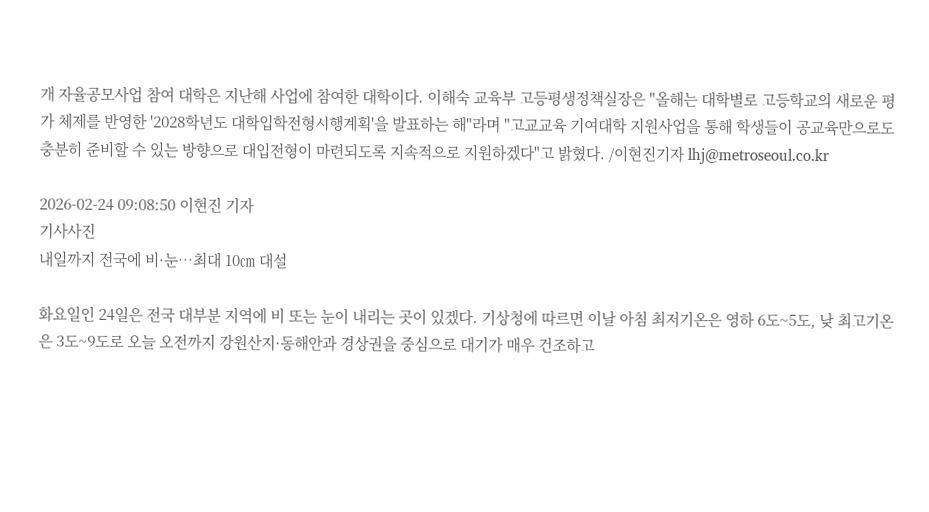개 자율공모사업 참여 대학은 지난해 사업에 참여한 대학이다. 이해숙 교육부 고등평생정책실장은 "올해는 대학별로 고등학교의 새로운 평가 체제를 반영한 '2028학년도 대학입학전형시행계획'을 발표하는 해"라며 "고교교육 기여대학 지원사업을 통해 학생들이 공교육만으로도 충분히 준비할 수 있는 방향으로 대입전형이 마련되도록 지속적으로 지원하겠다"고 밝혔다. /이현진기자 lhj@metroseoul.co.kr

2026-02-24 09:08:50 이현진 기자
기사사진
내일까지 전국에 비·눈…최대 10㎝ 대설

화요일인 24일은 전국 대부분 지역에 비 또는 눈이 내리는 곳이 있겠다. 기상청에 따르면 이날 아침 최저기온은 영하 6도~5도, 낮 최고기온은 3도~9도로 오늘 오전까지 강원산지·동해안과 경상권을 중심으로 대기가 매우 건조하고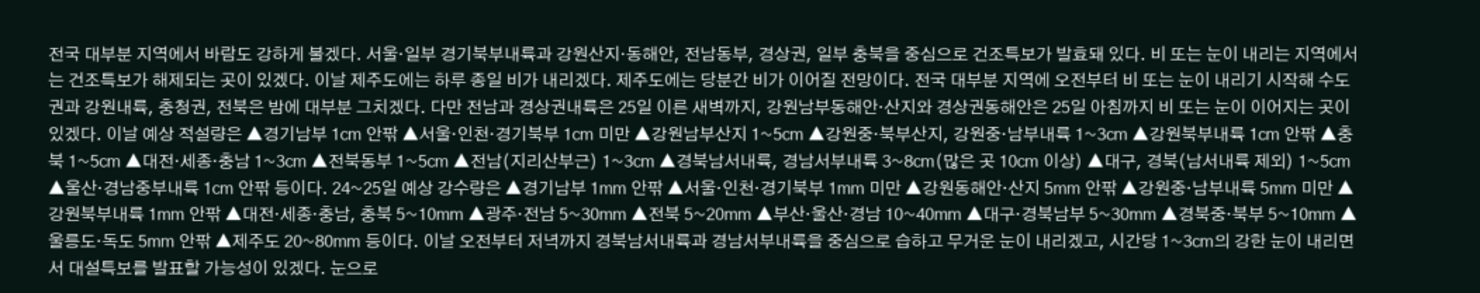전국 대부분 지역에서 바람도 강하게 불겠다. 서울·일부 경기북부내륙과 강원산지·동해안, 전남동부, 경상권, 일부 충북을 중심으로 건조특보가 발효돼 있다. 비 또는 눈이 내리는 지역에서는 건조특보가 해제되는 곳이 있겠다. 이날 제주도에는 하루 종일 비가 내리겠다. 제주도에는 당분간 비가 이어질 전망이다. 전국 대부분 지역에 오전부터 비 또는 눈이 내리기 시작해 수도권과 강원내륙, 충청권, 전북은 밤에 대부분 그치겠다. 다만 전남과 경상권내륙은 25일 이른 새벽까지, 강원남부동해안·산지와 경상권동해안은 25일 아침까지 비 또는 눈이 이어지는 곳이 있겠다. 이날 예상 적설량은 ▲경기남부 1㎝ 안팎 ▲서울·인천·경기북부 1㎝ 미만 ▲강원남부산지 1~5㎝ ▲강원중·북부산지, 강원중·남부내륙 1~3㎝ ▲강원북부내륙 1㎝ 안팎 ▲충북 1~5㎝ ▲대전·세종·충남 1~3㎝ ▲전북동부 1~5㎝ ▲전남(지리산부근) 1~3㎝ ▲경북남서내륙, 경남서부내륙 3~8㎝(많은 곳 10㎝ 이상) ▲대구, 경북(남서내륙 제외) 1~5㎝ ▲울산·경남중부내륙 1㎝ 안팎 등이다. 24~25일 예상 강수량은 ▲경기남부 1㎜ 안팎 ▲서울·인천·경기북부 1㎜ 미만 ▲강원동해안·산지 5㎜ 안팎 ▲강원중·남부내륙 5㎜ 미만 ▲강원북부내륙 1㎜ 안팎 ▲대전·세종·충남, 충북 5~10㎜ ▲광주·전남 5~30㎜ ▲전북 5~20㎜ ▲부산·울산·경남 10~40㎜ ▲대구·경북남부 5~30㎜ ▲경북중·북부 5~10㎜ ▲울릉도·독도 5㎜ 안팎 ▲제주도 20~80㎜ 등이다. 이날 오전부터 저녁까지 경북남서내륙과 경남서부내륙을 중심으로 습하고 무거운 눈이 내리겠고, 시간당 1~3㎝의 강한 눈이 내리면서 대설특보를 발표할 가능성이 있겠다. 눈으로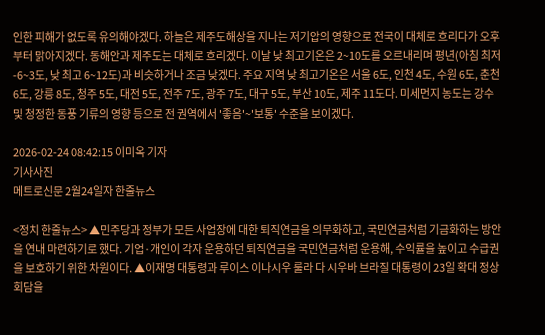인한 피해가 없도록 유의해야겠다. 하늘은 제주도해상을 지나는 저기압의 영향으로 전국이 대체로 흐리다가 오후부터 맑아지겠다. 동해안과 제주도는 대체로 흐리겠다. 이날 낮 최고기온은 2~10도를 오르내리며 평년(아침 최저 -6~3도, 낮 최고 6~12도)과 비슷하거나 조금 낮겠다. 주요 지역 낮 최고기온은 서울 6도, 인천 4도, 수원 6도, 춘천 6도, 강릉 8도, 청주 5도, 대전 5도, 전주 7도, 광주 7도, 대구 5도, 부산 10도, 제주 11도다. 미세먼지 농도는 강수 및 청정한 동풍 기류의 영향 등으로 전 권역에서 '좋음'~'보통' 수준을 보이겠다.

2026-02-24 08:42:15 이미옥 기자
기사사진
메트로신문 2월24일자 한줄뉴스

<정치 한줄뉴스> ▲민주당과 정부가 모든 사업장에 대한 퇴직연금을 의무화하고, 국민연금처럼 기금화하는 방안을 연내 마련하기로 했다. 기업·개인이 각자 운용하던 퇴직연금을 국민연금처럼 운용해, 수익률을 높이고 수급권을 보호하기 위한 차원이다. ▲이재명 대통령과 루이스 이나시우 룰라 다 시우바 브라질 대통령이 23일 확대 정상회담을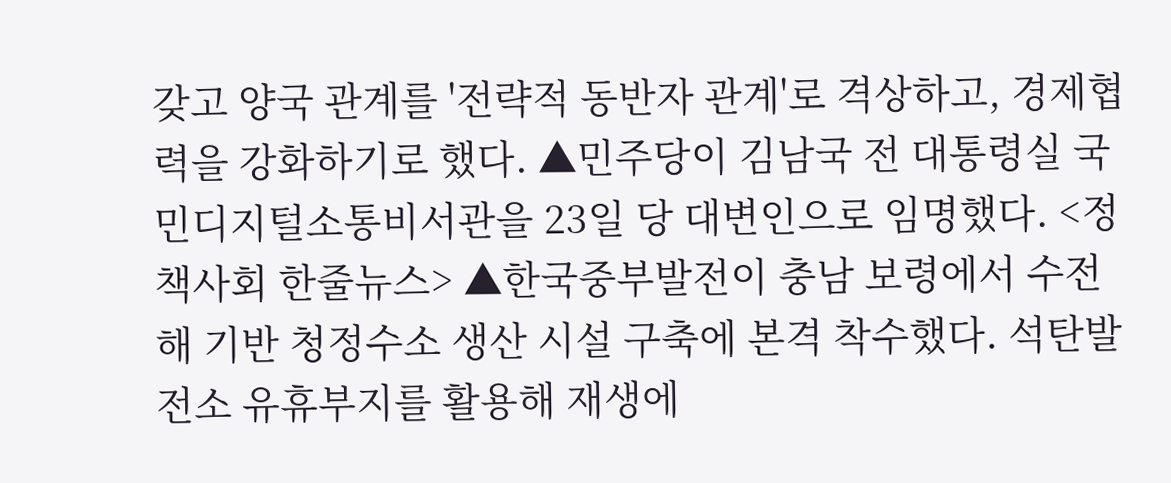갖고 양국 관계를 '전략적 동반자 관계'로 격상하고, 경제협력을 강화하기로 했다. ▲민주당이 김남국 전 대통령실 국민디지털소통비서관을 23일 당 대변인으로 임명했다. <정책사회 한줄뉴스> ▲한국중부발전이 충남 보령에서 수전해 기반 청정수소 생산 시설 구축에 본격 착수했다. 석탄발전소 유휴부지를 활용해 재생에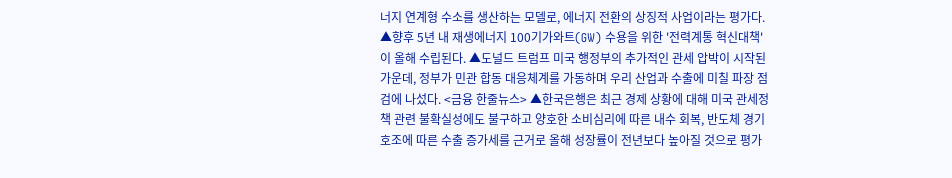너지 연계형 수소를 생산하는 모델로, 에너지 전환의 상징적 사업이라는 평가다. ▲향후 5년 내 재생에너지 100기가와트(GW) 수용을 위한 '전력계통 혁신대책'이 올해 수립된다. ▲도널드 트럼프 미국 행정부의 추가적인 관세 압박이 시작된 가운데, 정부가 민관 합동 대응체계를 가동하며 우리 산업과 수출에 미칠 파장 점검에 나섰다. <금융 한줄뉴스> ▲한국은행은 최근 경제 상황에 대해 미국 관세정책 관련 불확실성에도 불구하고 양호한 소비심리에 따른 내수 회복, 반도체 경기 호조에 따른 수출 증가세를 근거로 올해 성장률이 전년보다 높아질 것으로 평가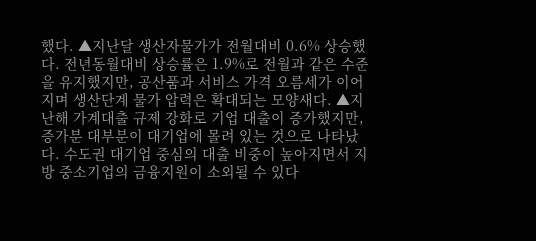했다. ▲지난달 생산자물가가 전월대비 0.6% 상승했다. 전년동월대비 상승률은 1.9%로 전월과 같은 수준을 유지했지만, 공산품과 서비스 가격 오름세가 이어지며 생산단계 물가 압력은 확대되는 모양새다. ▲지난해 가계대출 규제 강화로 기업 대출이 증가했지만, 증가분 대부분이 대기업에 몰려 있는 것으로 나타났다. 수도권 대기업 중심의 대출 비중이 높아지면서 지방 중소기업의 금융지원이 소외될 수 있다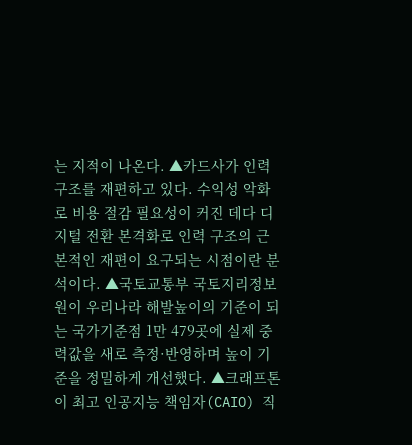는 지적이 나온다. ▲카드사가 인력구조를 재편하고 있다. 수익성 악화로 비용 절감 필요성이 커진 데다 디지털 전환 본격화로 인력 구조의 근본적인 재편이 요구되는 시점이란 분석이다. ▲국토교통부 국토지리정보원이 우리나라 해발높이의 기준이 되는 국가기준점 1만 479곳에 실제 중력값을 새로 측정·반영하며 높이 기준을 정밀하게 개선했다. ▲크래프톤이 최고 인공지능 책임자(CAIO) 직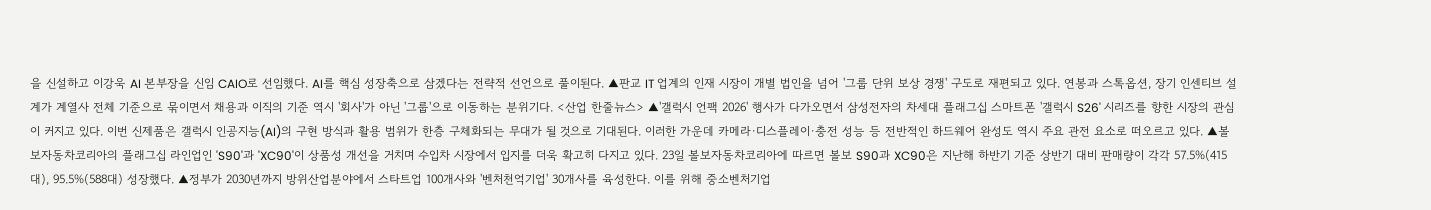을 신설하고 이강욱 AI 본부장을 신임 CAIO로 선임했다. AI를 핵심 성장축으로 삼겠다는 전략적 선언으로 풀이된다. ▲판교 IT 업계의 인재 시장이 개별 법인을 넘어 '그룹 단위 보상 경쟁' 구도로 재편되고 있다. 연봉과 스톡옵션, 장기 인센티브 설계가 계열사 전체 기준으로 묶이면서 채용과 이직의 기준 역시 '회사'가 아닌 '그룹'으로 이동하는 분위기다. <산업 한줄뉴스> ▲'갤럭시 언팩 2026' 행사가 다가오면서 삼성전자의 차세대 플래그십 스마트폰 '갤럭시 S26' 시리즈를 향한 시장의 관심이 커지고 있다. 이번 신제품은 갤럭시 인공지능(AI)의 구현 방식과 활용 범위가 한층 구체화되는 무대가 될 것으로 기대된다. 이러한 가운데 카메라·디스플레이·충전 성능 등 전반적인 하드웨어 완성도 역시 주요 관전 요소로 떠오르고 있다. ▲볼보자동차코리아의 플래그십 라인업인 'S90'과 'XC90'이 상품성 개선을 거치며 수입차 시장에서 입지를 더욱 확고히 다지고 있다. 23일 볼보자동차코리아에 따르면 볼보 S90과 XC90은 지난해 하반기 기준 상반기 대비 판매량이 각각 57.5%(415대), 95.5%(588대) 성장했다. ▲정부가 2030년까지 방위산업분야에서 스타트업 100개사와 '벤처천억기업' 30개사를 육성한다. 이를 위해 중소벤처기업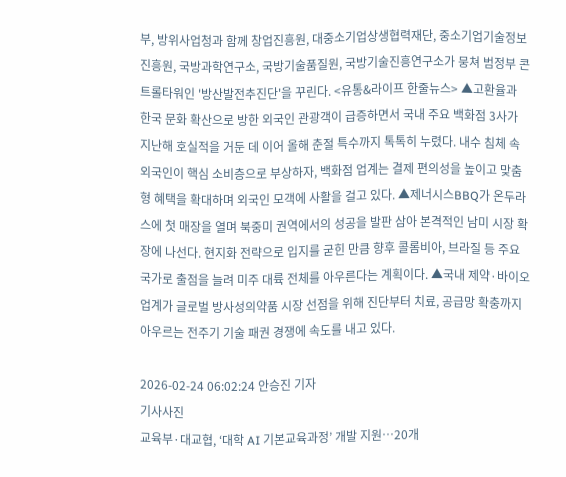부, 방위사업청과 함께 창업진흥원, 대중소기업상생협력재단, 중소기업기술정보진흥원, 국방과학연구소, 국방기술품질원, 국방기술진흥연구소가 뭉쳐 범정부 콘트롤타워인 '방산발전추진단'을 꾸린다. <유통&라이프 한줄뉴스> ▲고환율과 한국 문화 확산으로 방한 외국인 관광객이 급증하면서 국내 주요 백화점 3사가 지난해 호실적을 거둔 데 이어 올해 춘절 특수까지 톡톡히 누렸다. 내수 침체 속 외국인이 핵심 소비층으로 부상하자, 백화점 업계는 결제 편의성을 높이고 맞춤형 혜택을 확대하며 외국인 모객에 사활을 걸고 있다. ▲제너시스BBQ가 온두라스에 첫 매장을 열며 북중미 권역에서의 성공을 발판 삼아 본격적인 남미 시장 확장에 나선다. 현지화 전략으로 입지를 굳힌 만큼 향후 콜롬비아, 브라질 등 주요 국가로 출점을 늘려 미주 대륙 전체를 아우른다는 계획이다. ▲국내 제약·바이오 업계가 글로벌 방사성의약품 시장 선점을 위해 진단부터 치료, 공급망 확충까지 아우르는 전주기 기술 패권 경쟁에 속도를 내고 있다.

2026-02-24 06:02:24 안승진 기자
기사사진
교육부·대교협, ‘대학 AI 기본교육과정’ 개발 지원…20개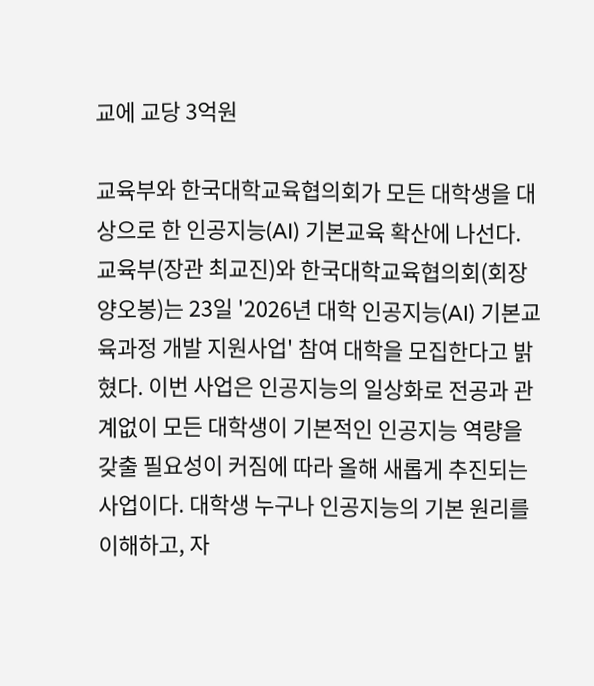교에 교당 3억원

교육부와 한국대학교육협의회가 모든 대학생을 대상으로 한 인공지능(AI) 기본교육 확산에 나선다. 교육부(장관 최교진)와 한국대학교육협의회(회장 양오봉)는 23일 '2026년 대학 인공지능(AI) 기본교육과정 개발 지원사업' 참여 대학을 모집한다고 밝혔다. 이번 사업은 인공지능의 일상화로 전공과 관계없이 모든 대학생이 기본적인 인공지능 역량을 갖출 필요성이 커짐에 따라 올해 새롭게 추진되는 사업이다. 대학생 누구나 인공지능의 기본 원리를 이해하고, 자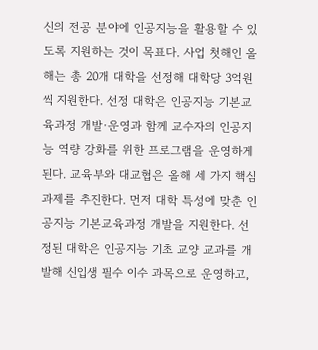신의 전공 분야에 인공지능을 활용할 수 있도록 지원하는 것이 목표다. 사업 첫해인 올해는 총 20개 대학을 선정해 대학당 3억원씩 지원한다. 선정 대학은 인공지능 기본교육과정 개발·운영과 함께 교수자의 인공지능 역량 강화를 위한 프로그램을 운영하게 된다. 교육부와 대교협은 올해 세 가지 핵심 과제를 추진한다. 먼저 대학 특성에 맞춘 인공지능 기본교육과정 개발을 지원한다. 선정된 대학은 인공지능 기초 교양 교과를 개발해 신입생 필수 이수 과목으로 운영하고,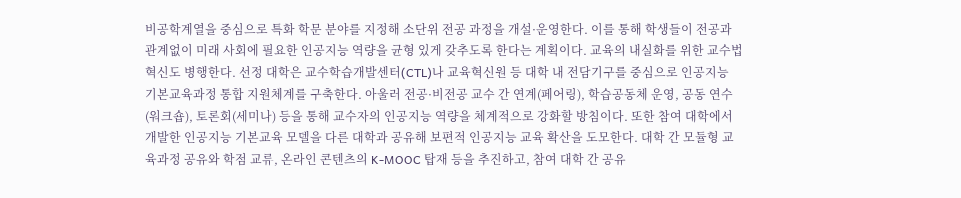비공학계열을 중심으로 특화 학문 분야를 지정해 소단위 전공 과정을 개설·운영한다. 이를 통해 학생들이 전공과 관계없이 미래 사회에 필요한 인공지능 역량을 균형 있게 갖추도록 한다는 계획이다. 교육의 내실화를 위한 교수법 혁신도 병행한다. 선정 대학은 교수학습개발센터(CTL)나 교육혁신원 등 대학 내 전담기구를 중심으로 인공지능 기본교육과정 통합 지원체계를 구축한다. 아울러 전공·비전공 교수 간 연계(페어링), 학습공동체 운영, 공동 연수(워크숍), 토론회(세미나) 등을 통해 교수자의 인공지능 역량을 체계적으로 강화할 방침이다. 또한 참여 대학에서 개발한 인공지능 기본교육 모델을 다른 대학과 공유해 보편적 인공지능 교육 확산을 도모한다. 대학 간 모듈형 교육과정 공유와 학점 교류, 온라인 콘텐츠의 K-MOOC 탑재 등을 추진하고, 참여 대학 간 공유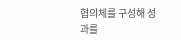협의체를 구성해 성과를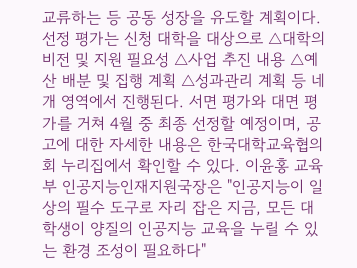교류하는 등 공동 성장을 유도할 계획이다. 선정 평가는 신청 대학을 대상으로 △대학의 비전 및 지원 필요성 △사업 추진 내용 △예산 배분 및 집행 계획 △성과관리 계획 등 네 개 영역에서 진행된다. 서면 평가와 대면 평가를 거쳐 4월 중 최종 선정할 예정이며, 공고에 대한 자세한 내용은 한국대학교육협의회 누리집에서 확인할 수 있다. 이윤홍 교육부 인공지능인재지원국장은 "인공지능이 일상의 필수 도구로 자리 잡은 지금, 모든 대학생이 양질의 인공지능 교육을 누릴 수 있는 환경 조성이 필요하다"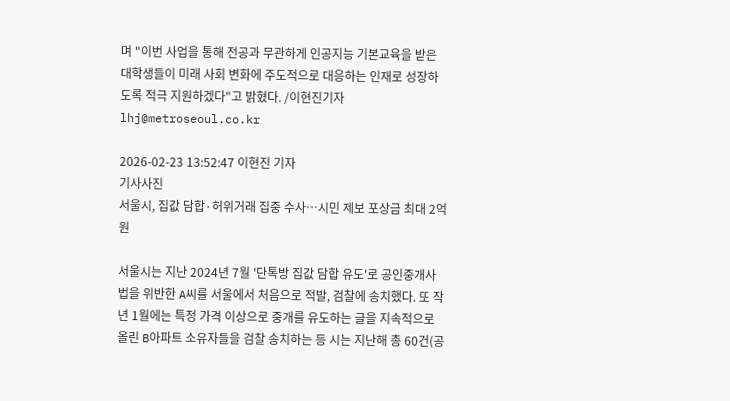며 "이번 사업을 통해 전공과 무관하게 인공지능 기본교육을 받은 대학생들이 미래 사회 변화에 주도적으로 대응하는 인재로 성장하도록 적극 지원하겠다"고 밝혔다. /이현진기자 lhj@metroseoul.co.kr

2026-02-23 13:52:47 이현진 기자
기사사진
서울시, 집값 담합·허위거래 집중 수사…시민 제보 포상금 최대 2억원

서울시는 지난 2024년 7월 '단톡방 집값 담합 유도'로 공인중개사법을 위반한 A씨를 서울에서 처음으로 적발, 검찰에 송치했다. 또 작년 1월에는 특정 가격 이상으로 중개를 유도하는 글을 지속적으로 올린 B아파트 소유자들을 검찰 송치하는 등 시는 지난해 총 60건(공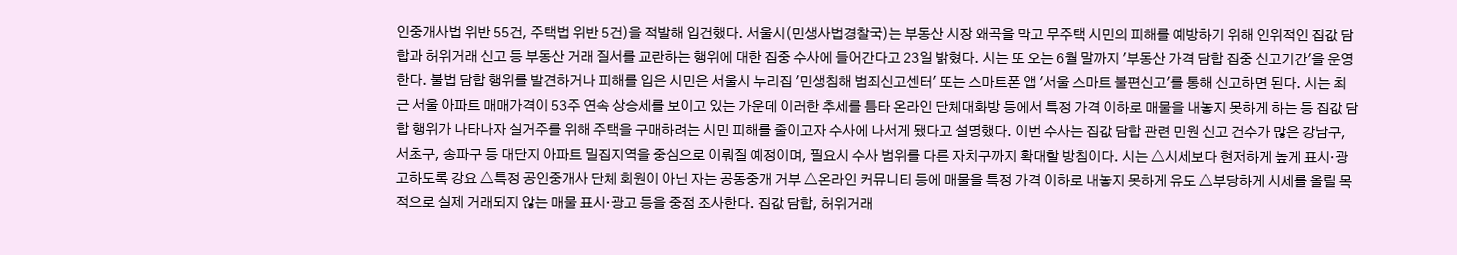인중개사법 위반 55건, 주택법 위반 5건)을 적발해 입건했다. 서울시(민생사법경찰국)는 부동산 시장 왜곡을 막고 무주택 시민의 피해를 예방하기 위해 인위적인 집값 담합과 허위거래 신고 등 부동산 거래 질서를 교란하는 행위에 대한 집중 수사에 들어간다고 23일 밝혔다. 시는 또 오는 6월 말까지 '부동산 가격 담합 집중 신고기간'을 운영한다. 불법 담합 행위를 발견하거나 피해를 입은 시민은 서울시 누리집 '민생침해 범죄신고센터' 또는 스마트폰 앱 '서울 스마트 불편신고'를 통해 신고하면 된다. 시는 최근 서울 아파트 매매가격이 53주 연속 상승세를 보이고 있는 가운데 이러한 추세를 틈타 온라인 단체대화방 등에서 특정 가격 이하로 매물을 내놓지 못하게 하는 등 집값 담합 행위가 나타나자 실거주를 위해 주택을 구매하려는 시민 피해를 줄이고자 수사에 나서게 됐다고 설명했다. 이번 수사는 집값 담합 관련 민원 신고 건수가 많은 강남구, 서초구, 송파구 등 대단지 아파트 밀집지역을 중심으로 이뤄질 예정이며, 필요시 수사 범위를 다른 자치구까지 확대할 방침이다. 시는 △시세보다 현저하게 높게 표시·광고하도록 강요 △특정 공인중개사 단체 회원이 아닌 자는 공동중개 거부 △온라인 커뮤니티 등에 매물을 특정 가격 이하로 내놓지 못하게 유도 △부당하게 시세를 올릴 목적으로 실제 거래되지 않는 매물 표시·광고 등을 중점 조사한다. 집값 담합, 허위거래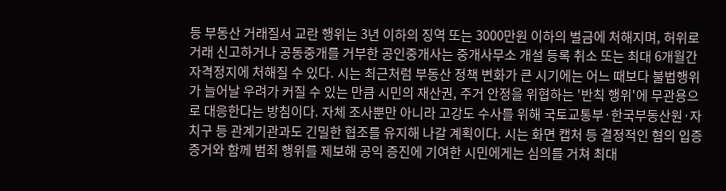등 부동산 거래질서 교란 행위는 3년 이하의 징역 또는 3000만원 이하의 벌금에 처해지며, 허위로 거래 신고하거나 공동중개를 거부한 공인중개사는 중개사무소 개설 등록 취소 또는 최대 6개월간 자격정지에 처해질 수 있다. 시는 최근처럼 부동산 정책 변화가 큰 시기에는 어느 때보다 불법행위가 늘어날 우려가 커질 수 있는 만큼 시민의 재산권, 주거 안정을 위협하는 '반칙 행위'에 무관용으로 대응한다는 방침이다. 자체 조사뿐만 아니라 고강도 수사를 위해 국토교통부·한국부동산원·자치구 등 관계기관과도 긴밀한 협조를 유지해 나갈 계획이다. 시는 화면 캡처 등 결정적인 혐의 입증 증거와 함께 범죄 행위를 제보해 공익 증진에 기여한 시민에게는 심의를 거쳐 최대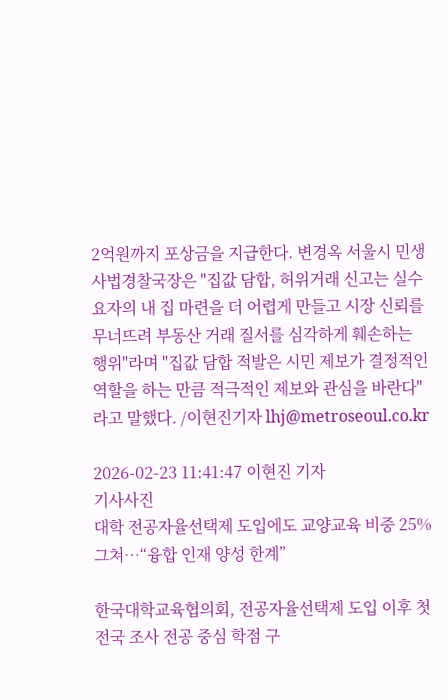2억원까지 포상금을 지급한다. 변경옥 서울시 민생사법경찰국장은 "집값 담합, 허위거래 신고는 실수요자의 내 집 마련을 더 어렵게 만들고 시장 신뢰를 무너뜨려 부동산 거래 질서를 심각하게 훼손하는 행위"라며 "집값 담합 적발은 시민 제보가 결정적인 역할을 하는 만큼 적극적인 제보와 관심을 바란다"라고 말했다. /이현진기자 lhj@metroseoul.co.kr

2026-02-23 11:41:47 이현진 기자
기사사진
대학 전공자율선택제 도입에도 교양교육 비중 25% 그쳐…“융합 인재 양성 한계”

한국대학교육협의회, 전공자율선택제 도입 이후 첫 전국 조사 전공 중심 학점 구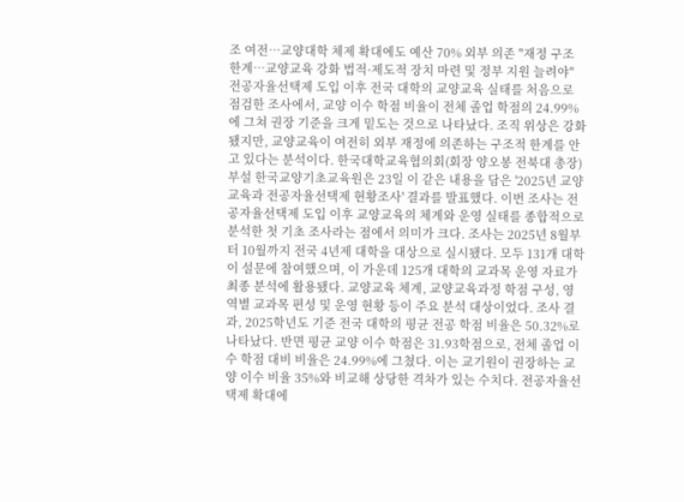조 여전…교양대학 체제 확대에도 예산 70% 외부 의존 "재정 구조 한계…교양교육 강화 법적·제도적 장치 마련 및 정부 지원 늘려야" 전공자율선택제 도입 이후 전국 대학의 교양교육 실태를 처음으로 점검한 조사에서, 교양 이수 학점 비율이 전체 졸업 학점의 24.99%에 그쳐 권장 기준을 크게 밑도는 것으로 나타났다. 조직 위상은 강화됐지만, 교양교육이 여전히 외부 재정에 의존하는 구조적 한계를 안고 있다는 분석이다. 한국대학교육협의회(회장 양오봉 전북대 총장) 부설 한국교양기초교육원은 23일 이 같은 내용을 담은 '2025년 교양교육과 전공자율선택제 현황조사' 결과를 발표했다. 이번 조사는 전공자율선택제 도입 이후 교양교육의 체계와 운영 실태를 종합적으로 분석한 첫 기초 조사라는 점에서 의미가 크다. 조사는 2025년 8월부터 10월까지 전국 4년제 대학을 대상으로 실시됐다. 모두 131개 대학이 설문에 참여했으며, 이 가운데 125개 대학의 교과목 운영 자료가 최종 분석에 활용됐다. 교양교육 체계, 교양교육과정 학점 구성, 영역별 교과목 편성 및 운영 현황 등이 주요 분석 대상이었다. 조사 결과, 2025학년도 기준 전국 대학의 평균 전공 학점 비율은 50.32%로 나타났다. 반면 평균 교양 이수 학점은 31.93학점으로, 전체 졸업 이수 학점 대비 비율은 24.99%에 그쳤다. 이는 교기원이 권장하는 교양 이수 비율 35%와 비교해 상당한 격차가 있는 수치다. 전공자율선택제 확대에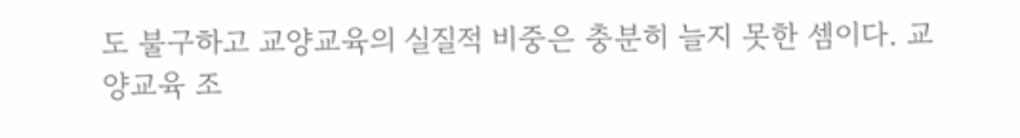도 불구하고 교양교육의 실질적 비중은 충분히 늘지 못한 셈이다. 교양교육 조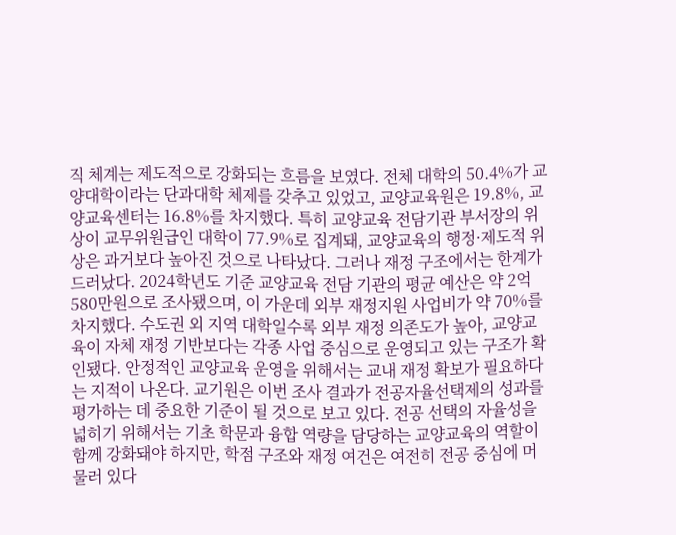직 체계는 제도적으로 강화되는 흐름을 보였다. 전체 대학의 50.4%가 교양대학이라는 단과대학 체제를 갖추고 있었고, 교양교육원은 19.8%, 교양교육센터는 16.8%를 차지했다. 특히 교양교육 전담기관 부서장의 위상이 교무위원급인 대학이 77.9%로 집계돼, 교양교육의 행정·제도적 위상은 과거보다 높아진 것으로 나타났다. 그러나 재정 구조에서는 한계가 드러났다. 2024학년도 기준 교양교육 전담 기관의 평균 예산은 약 2억580만원으로 조사됐으며, 이 가운데 외부 재정지원 사업비가 약 70%를 차지했다. 수도권 외 지역 대학일수록 외부 재정 의존도가 높아, 교양교육이 자체 재정 기반보다는 각종 사업 중심으로 운영되고 있는 구조가 확인됐다. 안정적인 교양교육 운영을 위해서는 교내 재정 확보가 필요하다는 지적이 나온다. 교기원은 이번 조사 결과가 전공자율선택제의 성과를 평가하는 데 중요한 기준이 될 것으로 보고 있다. 전공 선택의 자율성을 넓히기 위해서는 기초 학문과 융합 역량을 담당하는 교양교육의 역할이 함께 강화돼야 하지만, 학점 구조와 재정 여건은 여전히 전공 중심에 머물러 있다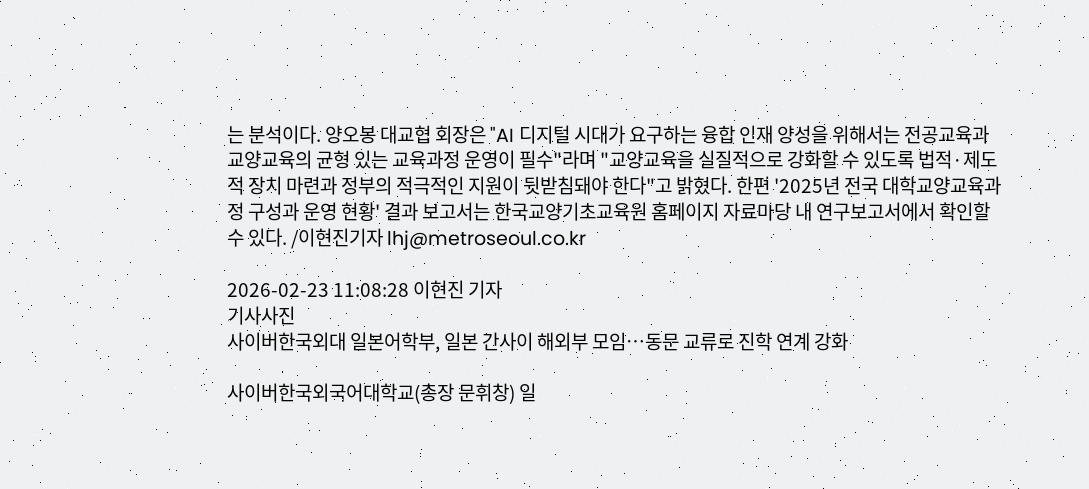는 분석이다. 양오봉 대교협 회장은 "AI 디지털 시대가 요구하는 융합 인재 양성을 위해서는 전공교육과 교양교육의 균형 있는 교육과정 운영이 필수"라며 "교양교육을 실질적으로 강화할 수 있도록 법적·제도적 장치 마련과 정부의 적극적인 지원이 뒷받침돼야 한다"고 밝혔다. 한편 '2025년 전국 대학교양교육과정 구성과 운영 현황' 결과 보고서는 한국교양기초교육원 홈페이지 자료마당 내 연구보고서에서 확인할 수 있다. /이현진기자 lhj@metroseoul.co.kr

2026-02-23 11:08:28 이현진 기자
기사사진
사이버한국외대 일본어학부, 일본 간사이 해외부 모임…동문 교류로 진학 연계 강화

사이버한국외국어대학교(총장 문휘창) 일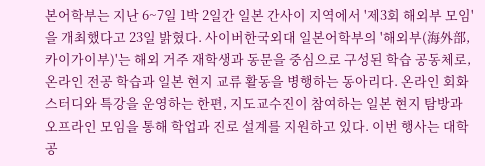본어학부는 지난 6~7일 1박 2일간 일본 간사이 지역에서 '제3회 해외부 모임'을 개최했다고 23일 밝혔다. 사이버한국외대 일본어학부의 '해외부(海外部, 카이가이부)'는 해외 거주 재학생과 동문을 중심으로 구성된 학습 공동체로, 온라인 전공 학습과 일본 현지 교류 활동을 병행하는 동아리다. 온라인 회화 스터디와 특강을 운영하는 한편, 지도교수진이 참여하는 일본 현지 탐방과 오프라인 모임을 통해 학업과 진로 설계를 지원하고 있다. 이번 행사는 대학 공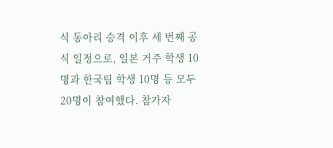식 동아리 승격 이후 세 번째 공식 일정으로, 일본 거주 학생 10명과 한국팀 학생 10명 등 모두 20명이 참여했다. 참가자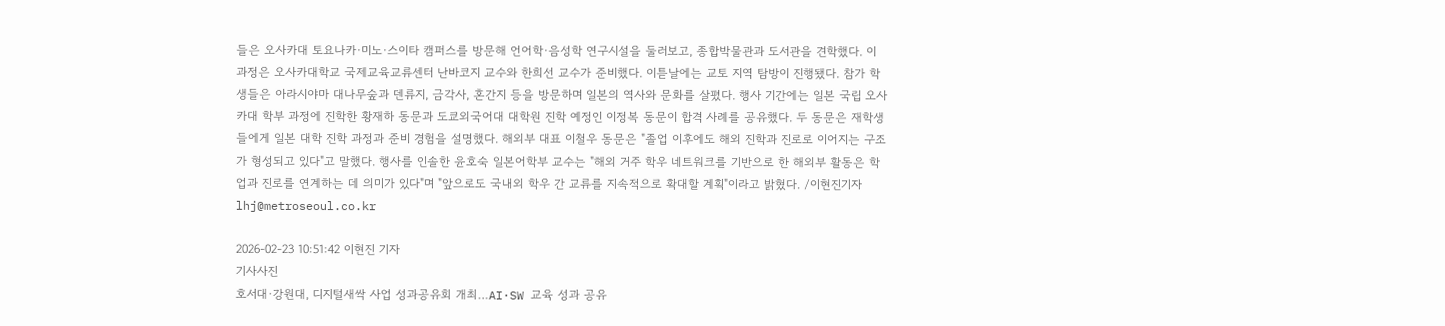들은 오사카대 토요나카·미노·스이타 캠퍼스를 방문해 언어학·음성학 연구시설을 둘러보고, 종합박물관과 도서관을 견학했다. 이 과정은 오사카대학교 국제교육교류센터 난바코지 교수와 한희선 교수가 준비했다. 이튿날에는 교토 지역 탐방이 진행됐다. 참가 학생들은 아라시야마 대나무숲과 덴류지, 금각사, 혼간지 등을 방문하며 일본의 역사와 문화를 살폈다. 행사 기간에는 일본 국립 오사카대 학부 과정에 진학한 황재하 동문과 도쿄외국어대 대학원 진학 예정인 이정복 동문이 합격 사례를 공유했다. 두 동문은 재학생들에게 일본 대학 진학 과정과 준비 경험을 설명했다. 해외부 대표 이철우 동문은 "졸업 이후에도 해외 진학과 진로로 이어지는 구조가 형성되고 있다"고 말했다. 행사를 인솔한 윤호숙 일본어학부 교수는 "해외 거주 학우 네트워크를 기반으로 한 해외부 활동은 학업과 진로를 연계하는 데 의미가 있다"며 "앞으로도 국내외 학우 간 교류를 지속적으로 확대할 계획"이라고 밝혔다. /이현진기자 lhj@metroseoul.co.kr

2026-02-23 10:51:42 이현진 기자
기사사진
호서대·강원대, 디지털새싹 사업 성과공유회 개최…AI·SW 교육 성과 공유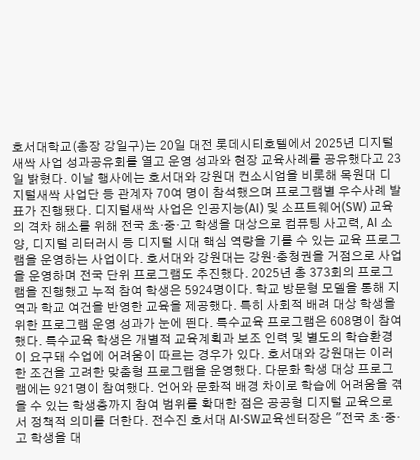호서대학교(총장 강일구)는 20일 대전 롯데시티호텔에서 2025년 디지털새싹 사업 성과공유회를 열고 운영 성과와 현장 교육사례를 공유했다고 23일 밝혔다. 이날 행사에는 호서대와 강원대 컨소시엄을 비롯해 목원대 디지털새싹 사업단 등 관계자 70여 명이 참석했으며 프로그램별 우수사례 발표가 진행됐다. 디지털새싹 사업은 인공지능(AI) 및 소프트웨어(SW) 교육의 격차 해소를 위해 전국 초·중·고 학생을 대상으로 컴퓨팅 사고력, AI 소양, 디지털 리터러시 등 디지털 시대 핵심 역량을 기를 수 있는 교육 프로그램을 운영하는 사업이다. 호서대와 강원대는 강원·충청권을 거점으로 사업을 운영하며 전국 단위 프로그램도 추진했다. 2025년 총 373회의 프로그램을 진행했고 누적 참여 학생은 5924명이다. 학교 방문형 모델을 통해 지역과 학교 여건을 반영한 교육을 제공했다. 특히 사회적 배려 대상 학생을 위한 프로그램 운영 성과가 눈에 띈다. 특수교육 프로그램은 608명이 참여했다. 특수교육 학생은 개별적 교육계획과 보조 인력 및 별도의 학습환경이 요구돼 수업에 어려움이 따르는 경우가 있다. 호서대와 강원대는 이러한 조건을 고려한 맞춤형 프로그램을 운영했다. 다문화 학생 대상 프로그램에는 921명이 참여했다. 언어와 문화적 배경 차이로 학습에 어려움을 겪을 수 있는 학생층까지 참여 범위를 확대한 점은 공공형 디지털 교육으로서 정책적 의미를 더한다. 전수진 호서대 AI·SW교육센터장은 "전국 초·중·고 학생을 대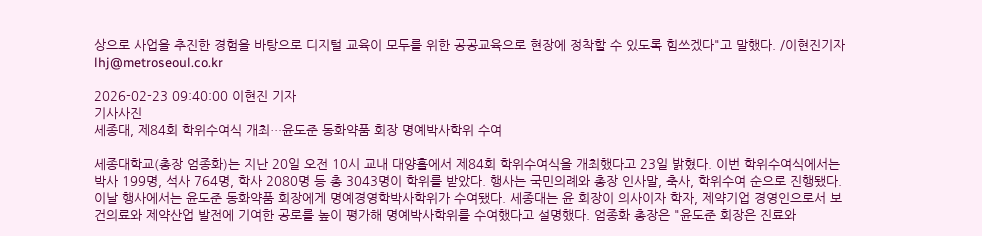상으로 사업을 추진한 경험을 바탕으로 디지털 교육이 모두를 위한 공공교육으로 현장에 정착할 수 있도록 힘쓰겠다"고 말했다. /이현진기자 lhj@metroseoul.co.kr

2026-02-23 09:40:00 이현진 기자
기사사진
세종대, 제84회 학위수여식 개최…윤도준 동화약품 회장 명예박사학위 수여

세종대학교(총장 엄종화)는 지난 20일 오전 10시 교내 대양홀에서 제84회 학위수여식을 개최했다고 23일 밝혔다. 이번 학위수여식에서는 박사 199명, 석사 764명, 학사 2080명 등 총 3043명이 학위를 받았다. 행사는 국민의례와 총장 인사말, 축사, 학위수여 순으로 진행됐다. 이날 행사에서는 윤도준 동화약품 회장에게 명예경영학박사학위가 수여됐다. 세종대는 윤 회장이 의사이자 학자, 제약기업 경영인으로서 보건의료와 제약산업 발전에 기여한 공로를 높이 평가해 명예박사학위를 수여했다고 설명했다. 엄종화 총장은 "윤도준 회장은 진료와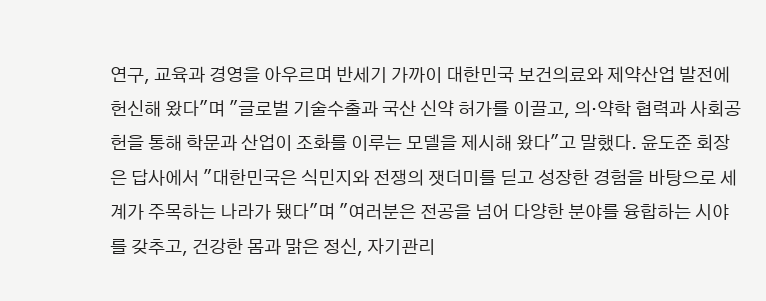연구, 교육과 경영을 아우르며 반세기 가까이 대한민국 보건의료와 제약산업 발전에 헌신해 왔다"며 "글로벌 기술수출과 국산 신약 허가를 이끌고, 의·약학 협력과 사회공헌을 통해 학문과 산업이 조화를 이루는 모델을 제시해 왔다"고 말했다. 윤도준 회장은 답사에서 "대한민국은 식민지와 전쟁의 잿더미를 딛고 성장한 경험을 바탕으로 세계가 주목하는 나라가 됐다"며 "여러분은 전공을 넘어 다양한 분야를 융합하는 시야를 갖추고, 건강한 몸과 맑은 정신, 자기관리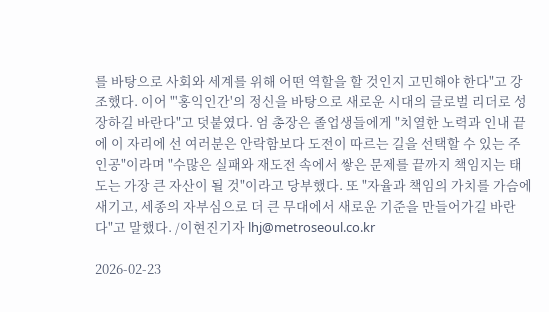를 바탕으로 사회와 세계를 위해 어떤 역할을 할 것인지 고민해야 한다"고 강조했다. 이어 "'홍익인간'의 정신을 바탕으로 새로운 시대의 글로벌 리더로 성장하길 바란다"고 덧붙였다. 엄 총장은 졸업생들에게 "치열한 노력과 인내 끝에 이 자리에 선 여러분은 안락함보다 도전이 따르는 길을 선택할 수 있는 주인공"이라며 "수많은 실패와 재도전 속에서 쌓은 문제를 끝까지 책임지는 태도는 가장 큰 자산이 될 것"이라고 당부했다. 또 "자율과 책임의 가치를 가슴에 새기고, 세종의 자부심으로 더 큰 무대에서 새로운 기준을 만들어가길 바란다"고 말했다. /이현진기자 lhj@metroseoul.co.kr

2026-02-23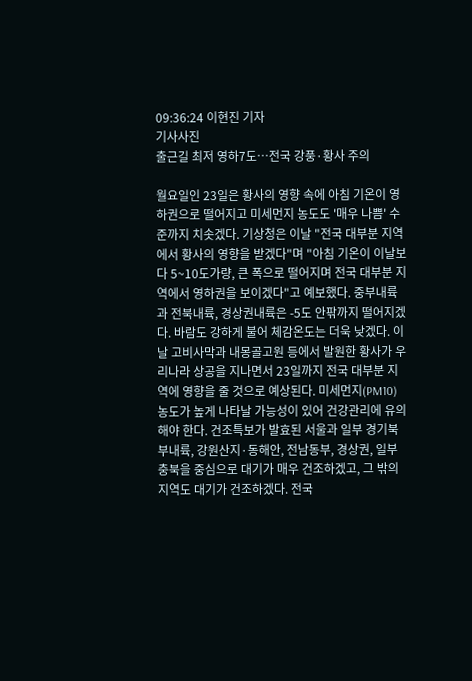09:36:24 이현진 기자
기사사진
출근길 최저 영하7도…전국 강풍·황사 주의

월요일인 23일은 황사의 영향 속에 아침 기온이 영하권으로 떨어지고 미세먼지 농도도 '매우 나쁨' 수준까지 치솟겠다. 기상청은 이날 "전국 대부분 지역에서 황사의 영향을 받겠다"며 "아침 기온이 이날보다 5~10도가량, 큰 폭으로 떨어지며 전국 대부분 지역에서 영하권을 보이겠다"고 예보했다. 중부내륙과 전북내륙, 경상권내륙은 -5도 안팎까지 떨어지겠다. 바람도 강하게 불어 체감온도는 더욱 낮겠다. 이날 고비사막과 내몽골고원 등에서 발원한 황사가 우리나라 상공을 지나면서 23일까지 전국 대부분 지역에 영향을 줄 것으로 예상된다. 미세먼지(PM10) 농도가 높게 나타날 가능성이 있어 건강관리에 유의해야 한다. 건조특보가 발효된 서울과 일부 경기북부내륙, 강원산지·동해안, 전남동부, 경상권, 일부 충북을 중심으로 대기가 매우 건조하겠고, 그 밖의 지역도 대기가 건조하겠다. 전국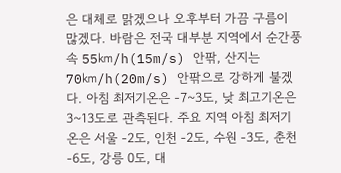은 대체로 맑겠으나 오후부터 가끔 구름이 많겠다. 바람은 전국 대부분 지역에서 순간풍속 55㎞/h(15m/s) 안팎, 산지는 70㎞/h(20m/s) 안팎으로 강하게 불겠다. 아침 최저기온은 -7~3도, 낮 최고기온은 3~13도로 관측된다. 주요 지역 아침 최저기온은 서울 -2도, 인천 -2도, 수원 -3도, 춘천 -6도, 강릉 0도, 대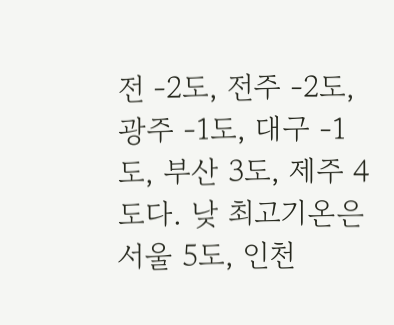전 -2도, 전주 -2도, 광주 -1도, 대구 -1도, 부산 3도, 제주 4도다. 낮 최고기온은 서울 5도, 인천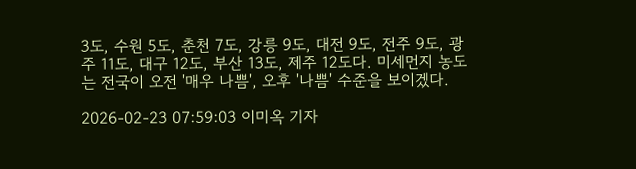3도, 수원 5도, 춘천 7도, 강릉 9도, 대전 9도, 전주 9도, 광주 11도, 대구 12도, 부산 13도, 제주 12도다. 미세먼지 농도는 전국이 오전 '매우 나쁨', 오후 '나쁨' 수준을 보이겠다.

2026-02-23 07:59:03 이미옥 기자